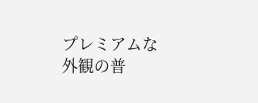プレミアムな外観の普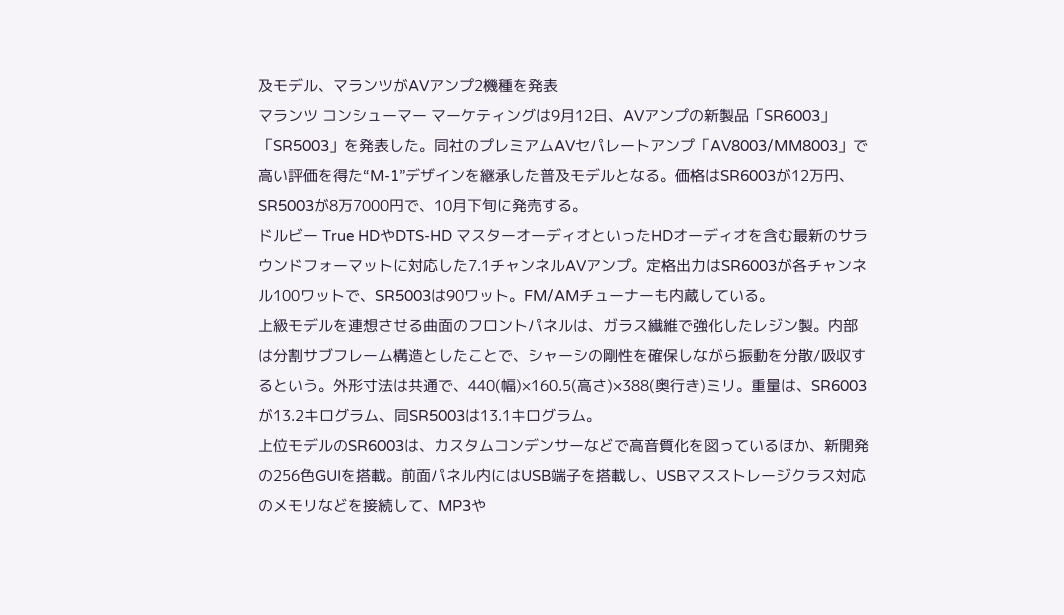及モデル、マランツがAVアンプ2機種を発表
マランツ コンシューマー マーケティングは9月12日、AVアンプの新製品「SR6003」「SR5003」を発表した。同社のプレミアムAVセパレートアンプ「AV8003/MM8003」で高い評価を得た“M-1”デザインを継承した普及モデルとなる。価格はSR6003が12万円、SR5003が8万7000円で、10月下旬に発売する。
ドルビー True HDやDTS-HD マスターオーディオといったHDオーディオを含む最新のサラウンドフォーマットに対応した7.1チャンネルAVアンプ。定格出力はSR6003が各チャンネル100ワットで、SR5003は90ワット。FM/AMチューナーも内蔵している。
上級モデルを連想させる曲面のフロントパネルは、ガラス繊維で強化したレジン製。内部は分割サブフレーム構造としたことで、シャーシの剛性を確保しながら振動を分散/吸収するという。外形寸法は共通で、440(幅)×160.5(高さ)×388(奥行き)ミリ。重量は、SR6003が13.2キログラム、同SR5003は13.1キログラム。
上位モデルのSR6003は、カスタムコンデンサーなどで高音質化を図っているほか、新開発の256色GUIを搭載。前面パネル内にはUSB端子を搭載し、USBマスストレージクラス対応のメモリなどを接続して、MP3や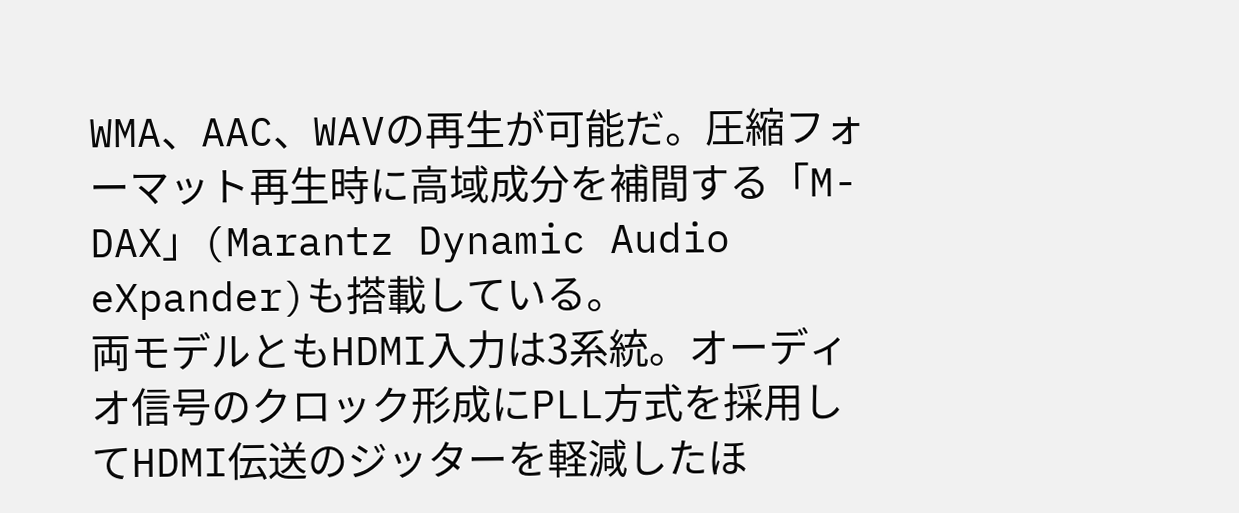WMA、AAC、WAVの再生が可能だ。圧縮フォーマット再生時に高域成分を補間する「M-DAX」(Marantz Dynamic Audio eXpander)も搭載している。
両モデルともHDMI入力は3系統。オーディオ信号のクロック形成にPLL方式を採用してHDMI伝送のジッターを軽減したほ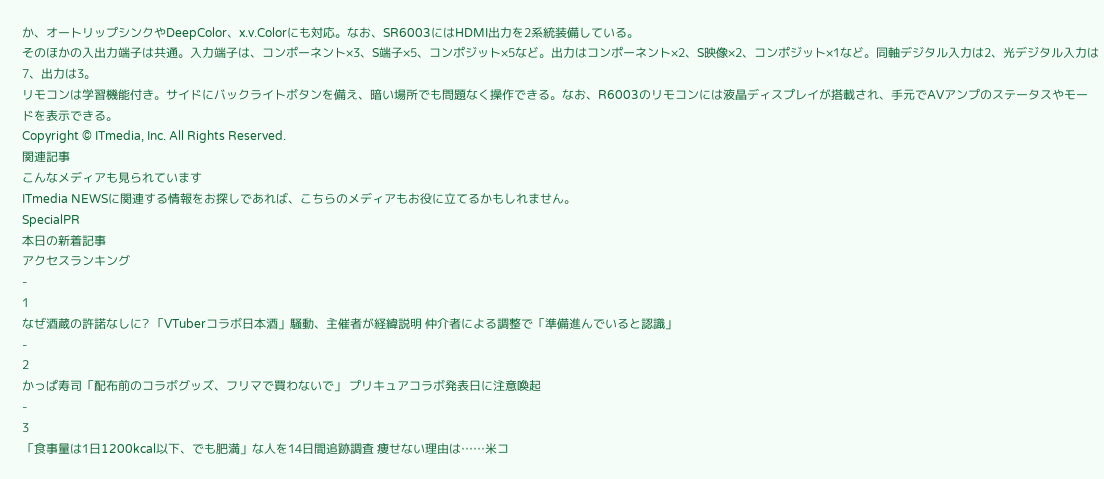か、オートリップシンクやDeepColor、x.v.Colorにも対応。なお、SR6003にはHDMI出力を2系統装備している。
そのほかの入出力端子は共通。入力端子は、コンポーネント×3、S端子×5、コンポジット×5など。出力はコンポーネント×2、S映像×2、コンポジット×1など。同軸デジタル入力は2、光デジタル入力は7、出力は3。
リモコンは学習機能付き。サイドにバックライトボタンを備え、暗い場所でも問題なく操作できる。なお、R6003のリモコンには液晶ディスプレイが搭載され、手元でAVアンプのステータスやモードを表示できる。
Copyright © ITmedia, Inc. All Rights Reserved.
関連記事
こんなメディアも見られています
ITmedia NEWSに関連する情報をお探しであれば、こちらのメディアもお役に立てるかもしれません。
SpecialPR
本日の新着記事
アクセスランキング
-
1
なぜ酒蔵の許諾なしに? 「VTuberコラボ日本酒」騒動、主催者が経緯説明 仲介者による調整で「準備進んでいると認識」
-
2
かっぱ寿司「配布前のコラボグッズ、フリマで買わないで」 プリキュアコラボ発表日に注意喚起
-
3
「食事量は1日1200kcal以下、でも肥満」な人を14日間追跡調査 痩せない理由は……米コ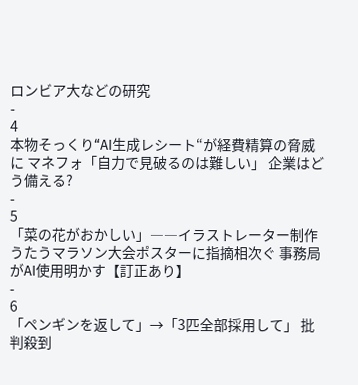ロンビア大などの研究
-
4
本物そっくり“AI生成レシート“が経費精算の脅威に マネフォ「自力で見破るのは難しい」 企業はどう備える?
-
5
「菜の花がおかしい」――イラストレーター制作うたうマラソン大会ポスターに指摘相次ぐ 事務局がAI使用明かす【訂正あり】
-
6
「ペンギンを返して」→「3匹全部採用して」 批判殺到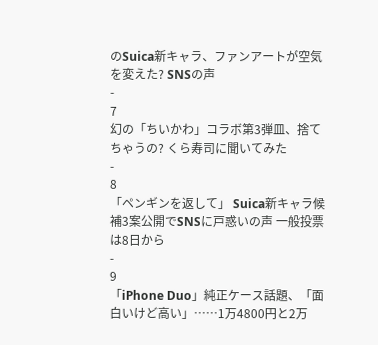のSuica新キャラ、ファンアートが空気を変えた? SNSの声
-
7
幻の「ちいかわ」コラボ第3弾皿、捨てちゃうの? くら寿司に聞いてみた
-
8
「ペンギンを返して」 Suica新キャラ候補3案公開でSNSに戸惑いの声 一般投票は8日から
-
9
「iPhone Duo」純正ケース話題、「面白いけど高い」……1万4800円と2万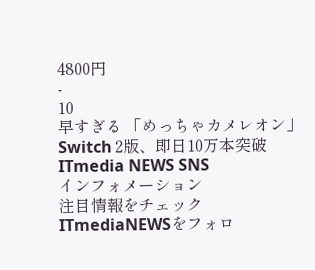4800円
-
10
早すぎる 「めっちゃカメレオン」Switch 2版、即日10万本突破
ITmedia NEWS SNS
インフォメーション
注目情報をチェック
ITmediaNEWSをフォロ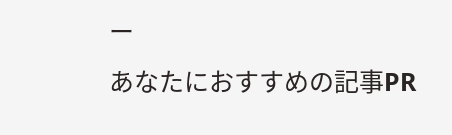ー
あなたにおすすめの記事PR